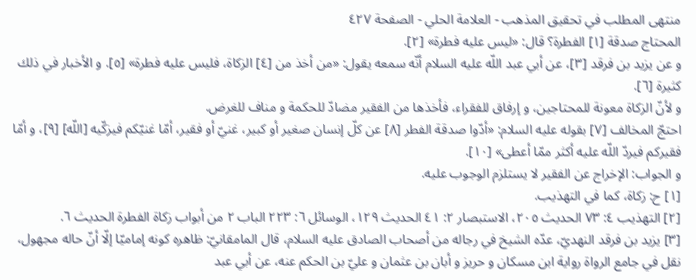منتهى المطلب في تحقيق المذهب - العلامة الحلي - الصفحة ٤٢٧
المحتاج صدقة [١] الفطرة؟ قال: «ليس عليه فطرة» [٢].
و عن يزيد بن فرقد [٣]، عن أبي عبد اللّه عليه السلام أنّه سمعه يقول: «من أخذ من [٤] الزكاة، فليس عليه فطرة» [٥]. و الأخبار في ذلك كثيرة [٦].
و لأنّ الزكاة معونة للمحتاجين، و إرفاق للفقراء، فأخذها من الفقير مضادّ للحكمة و مناف للغرض.
احتجّ المخالف [٧] بقوله عليه السلام: «أدّوا صدقة الفطر [٨] عن كلّ إنسان صغير أو كبير، غنيّ أو فقير، أمّا غنيّكم فيزكّيه [اللّه] [٩]، و أمّا فقيركم فيردّ اللّه عليه أكثر ممّا أعطى» [١٠].
و الجواب: الإخراج عن الفقير لا يستلزم الوجوب عليه.
[١] ح: زكاة، كما في التهذيب.
[٢] التهذيب ٤: ٧٣ الحديث ٢٠٥، الاستبصار ٢: ٤١ الحديث ١٢٩، الوسائل ٦: ٢٢٣ الباب ٢ من أبواب زكاة الفطرة الحديث ٦.
[٣] يزيد بن فرقد النهديّ، عدّه الشيخ في رجاله من أصحاب الصادق عليه السلام، قال المامقانيّ: ظاهره كونه إماميّا إلّا أنّ حاله مجهول، نقل في جامع الرواة رواية ابن مسكان و حريز و أبان بن عثمان و عليّ بن الحكم عنه، عن أبي عبد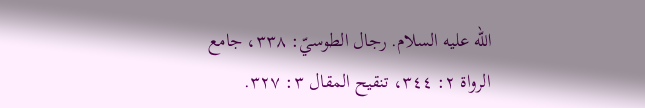اللّه عليه السلام. رجال الطوسيّ: ٣٣٨، جامع الرواة ٢: ٣٤٤، تنقيح المقال ٣: ٣٢٧.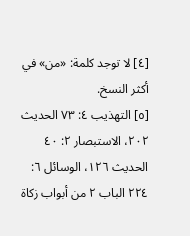[٤] لا توجد كلمة: «من» في أكثر النسخ.
[٥] التهذيب ٤: ٧٣ الحديث ٢٠٢، الاستبصار ٢: ٤٠ الحديث ١٢٦، الوسائل ٦: ٢٢٤ الباب ٢ من أبواب زكاة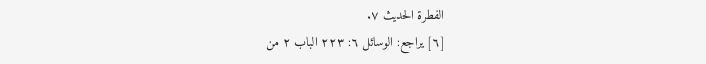الفطرة الحديث ٧.
[٦] يراجع: الوسائل ٦: ٢٢٣ الباب ٢ من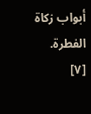أبواب زكاة الفطرة.
[٧]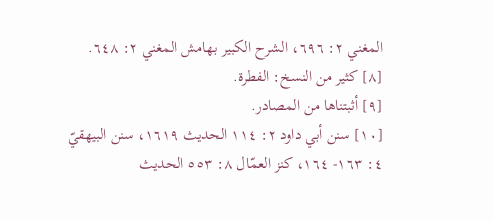المغني ٢: ٦٩٦، الشرح الكبير بهامش المغني ٢: ٦٤٨.
[٨] كثير من النسخ: الفطرة.
[٩] أثبتناها من المصادر.
[١٠] سنن أبي داود ٢: ١١٤ الحديث ١٦١٩، سنن البيهقيّ ٤: ١٦٣- ١٦٤، كنز العمّال ٨: ٥٥٣ الحديث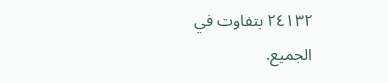٢٤١٣٢ بتفاوت في الجميع.